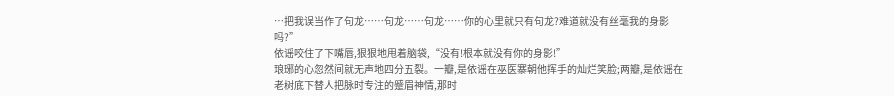…把我误当作了句龙……句龙……句龙……你的心里就只有句龙?难道就没有丝毫我的身影吗?”
依谣咬住了下嘴唇,狠狠地甩着脑袋,“没有!根本就没有你的身影!”
琅琊的心忽然间就无声地四分五裂。一瓣,是依谣在巫医寨朝他挥手的灿烂笑脸;两瓣,是依谣在老树底下替人把脉时专注的蹙眉神情,那时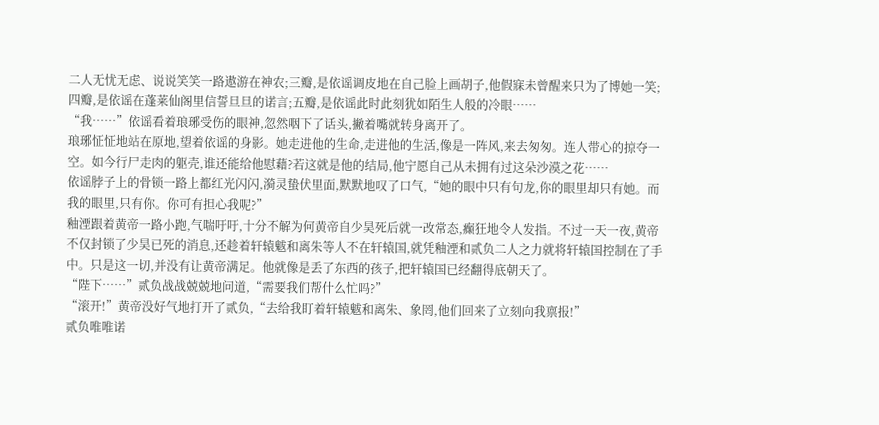二人无忧无虑、说说笑笑一路遨游在神农;三瓣,是依谣调皮地在自己脸上画胡子,他假寐未曾醒来只为了博她一笑;四瓣,是依谣在蓬莱仙阁里信誓旦旦的诺言;五瓣,是依谣此时此刻犹如陌生人般的冷眼……
“我……”依谣看着琅琊受伤的眼神,忽然咽下了话头,撇着嘴就转身离开了。
琅琊怔怔地站在原地,望着依谣的身影。她走进他的生命,走进他的生活,像是一阵风,来去匆匆。连人带心的掠夺一空。如今行尸走肉的躯壳,谁还能给他慰藉?若这就是他的结局,他宁愿自己从未拥有过这朵沙漠之花……
依谣脖子上的骨锁一路上都红光闪闪,漪灵蛰伏里面,默默地叹了口气,“她的眼中只有句龙,你的眼里却只有她。而我的眼里,只有你。你可有担心我呢?”
釉湮跟着黄帝一路小跑,气喘吁吁,十分不解为何黄帝自少昊死后就一改常态,癫狂地令人发指。不过一天一夜,黄帝不仅封锁了少昊已死的消息,还趁着轩辕魃和离朱等人不在轩辕国,就凭釉湮和贰负二人之力就将轩辕国控制在了手中。只是这一切,并没有让黄帝满足。他就像是丢了东西的孩子,把轩辕国已经翻得底朝天了。
“陛下……”贰负战战兢兢地问道,“需要我们帮什么忙吗?”
“滚开!”黄帝没好气地打开了贰负,“去给我盯着轩辕魃和离朱、象罔,他们回来了立刻向我禀报!”
贰负唯唯诺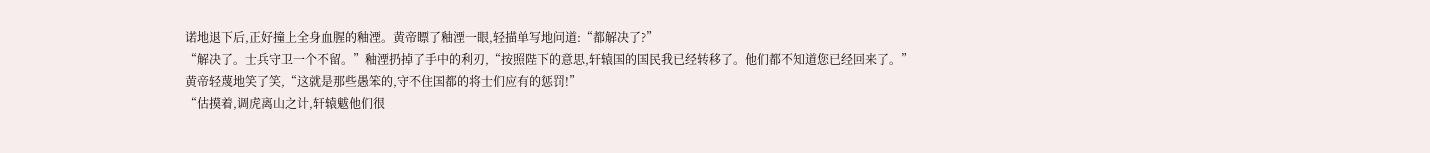诺地退下后,正好撞上全身血腥的釉湮。黄帝瞟了釉湮一眼,轻描单写地问道:“都解决了?”
“解决了。士兵守卫一个不留。”釉湮扔掉了手中的利刃,“按照陛下的意思,轩辕国的国民我已经转移了。他们都不知道您已经回来了。”
黄帝轻蔑地笑了笑,“这就是那些愚笨的,守不住国都的将士们应有的惩罚!”
“估摸着,调虎离山之计,轩辕魃他们很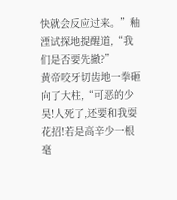快就会反应过来。”釉湮试探地提醒道,“我们是否要先撤?”
黄帝咬牙切齿地一拳砸向了大柱,“可恶的少昊!人死了,还要和我耍花招!若是高辛少一根毫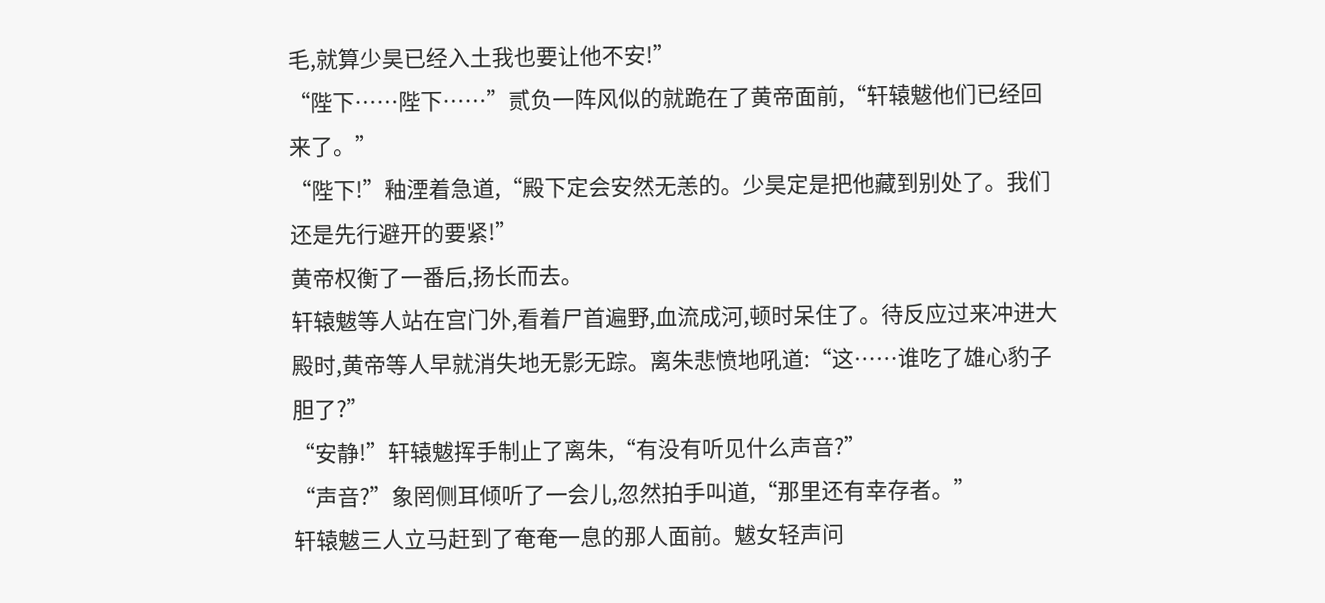毛,就算少昊已经入土我也要让他不安!”
“陛下……陛下……”贰负一阵风似的就跪在了黄帝面前,“轩辕魃他们已经回来了。”
“陛下!”釉湮着急道,“殿下定会安然无恙的。少昊定是把他藏到别处了。我们还是先行避开的要紧!”
黄帝权衡了一番后,扬长而去。
轩辕魃等人站在宫门外,看着尸首遍野,血流成河,顿时呆住了。待反应过来冲进大殿时,黄帝等人早就消失地无影无踪。离朱悲愤地吼道:“这……谁吃了雄心豹子胆了?”
“安静!”轩辕魃挥手制止了离朱,“有没有听见什么声音?”
“声音?”象罔侧耳倾听了一会儿,忽然拍手叫道,“那里还有幸存者。”
轩辕魃三人立马赶到了奄奄一息的那人面前。魃女轻声问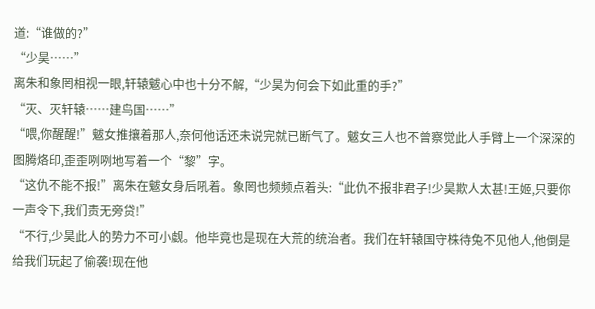道:“谁做的?”
“少昊……”
离朱和象罔相视一眼,轩辕魃心中也十分不解,“少昊为何会下如此重的手?”
“灭、灭轩辕……建鸟国……”
“喂,你醒醒!”魃女推攘着那人,奈何他话还未说完就已断气了。魃女三人也不曾察觉此人手臂上一个深深的图腾烙印,歪歪咧咧地写着一个“黎”字。
“这仇不能不报!”离朱在魃女身后吼着。象罔也频频点着头:“此仇不报非君子!少昊欺人太甚!王姬,只要你一声令下,我们责无旁贷!”
“不行,少昊此人的势力不可小觑。他毕竟也是现在大荒的统治者。我们在轩辕国守株待兔不见他人,他倒是给我们玩起了偷袭!现在他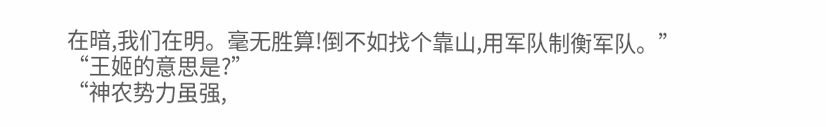在暗,我们在明。毫无胜算!倒不如找个靠山,用军队制衡军队。”
“王姬的意思是?”
“神农势力虽强,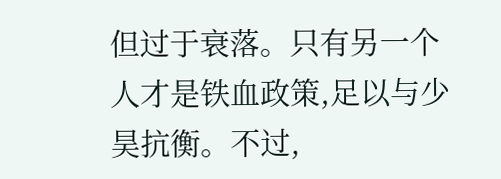但过于衰落。只有另一个人才是铁血政策,足以与少昊抗衡。不过,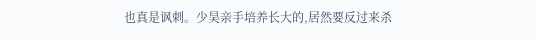也真是讽刺。少昊亲手培养长大的,居然要反过来杀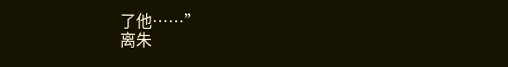了他……”
离朱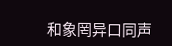和象罔异口同声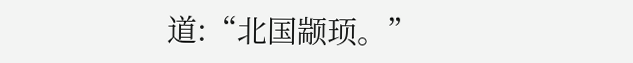道:“北国颛顼。”